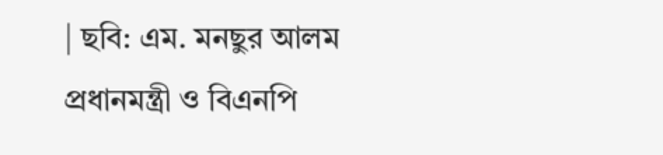| ছবি: এম. মনছুর আলম
প্রধানমন্ত্রী ও বিএনপি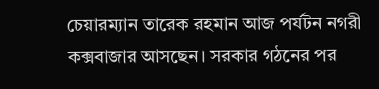চেয়ারম্যান তারেক রহমান আজ পর্যটন নগরী কক্সবাজার আসছেন। সরকার গঠনের পর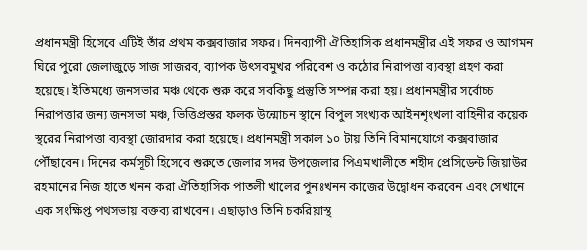প্রধানমন্ত্রী হিসেবে এটিই তাঁর প্রথম কক্সবাজার সফর। দিনব্যাপী ঐতিহাসিক প্রধানমন্ত্রীর এই সফর ও আগমন ঘিরে পুরো জেলাজুড়ে সাজ সাজরব, ব্যাপক উৎসবমুখর পরিবেশ ও কঠোর নিরাপত্তা ব্যবস্থা গ্রহণ করা হয়েছে। ইতিমধ্যে জনসভার মঞ্চ থেকে শুরু করে সবকিছু প্রস্তুতি সম্পন্ন করা হয়। প্রধানমন্ত্রীর সর্বোচ্চ নিরাপত্তার জন্য জনসভা মঞ্চ, ভিত্তিপ্রস্তর ফলক উন্মোচন স্থানে বিপুল সংখ্যক আইনশৃংখলা বাহিনীর কয়েক স্থরের নিরাপত্তা ব্যবস্থা জোরদার করা হয়েছে। প্রধানমন্ত্রী সকাল ১০ টায় তিনি বিমানযোগে কক্সবাজার পৌঁছাবেন। দিনের কর্মসূচী হিসেবে শুরুতে জেলার সদর উপজেলার পিএমখালীতে শহীদ প্রেসিডেন্ট জিয়াউর রহমানের নিজ হাতে খনন করা ঐতিহাসিক পাতলী খালের পুনঃখনন কাজের উদ্বোধন করবেন এবং সেখানে এক সংক্ষিপ্ত পথসভায় বক্তব্য রাখবেন। এছাড়াও তিনি চকরিয়াস্থ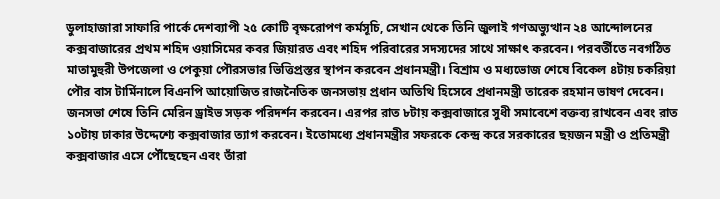ডুলাহাজারা সাফারি পার্কে দেশব্যাপী ২৫ কোটি বৃক্ষরোপণ কর্মসূচি, সেখান থেকে তিনি জুলাই গণঅভ্যুত্থান ২৪ আন্দোলনের কক্সবাজারের প্রথম শহিদ ওয়াসিমের কবর জিয়ারত এবং শহিদ পরিবারের সদস্যদের সাথে সাক্ষাৎ করবেন। পরবর্তীতে নবগঠিত মাতামুহুরী উপজেলা ও পেকুয়া পৌরসভার ভিত্তিপ্রস্তর স্থাপন করবেন প্রধানমন্ত্রী। বিশ্রাম ও মধ্যভোজ শেষে বিকেল ৪টায় চকরিয়া পৌর বাস টার্মিনালে বিএনপি আয়োজিত রাজনৈতিক জনসভায় প্রধান অতিথি হিসেবে প্রধানমন্ত্রী তারেক রহমান ভাষণ দেবেন। জনসভা শেষে তিনি মেরিন ড্রাইভ সড়ক পরিদর্শন করবেন। এরপর রাত ৮টায় কক্সবাজারে সুধী সমাবেশে বক্তব্য রাখবেন এবং রাত ১০টায় ঢাকার উদ্দেশ্যে কক্সবাজার ত্যাগ করবেন। ইতোমধ্যে প্রধানমন্ত্রীর সফরকে কেন্দ্র করে সরকারের ছয়জন মন্ত্রী ও প্রতিমন্ত্রী কক্সবাজার এসে পৌঁছেছেন এবং তাঁরা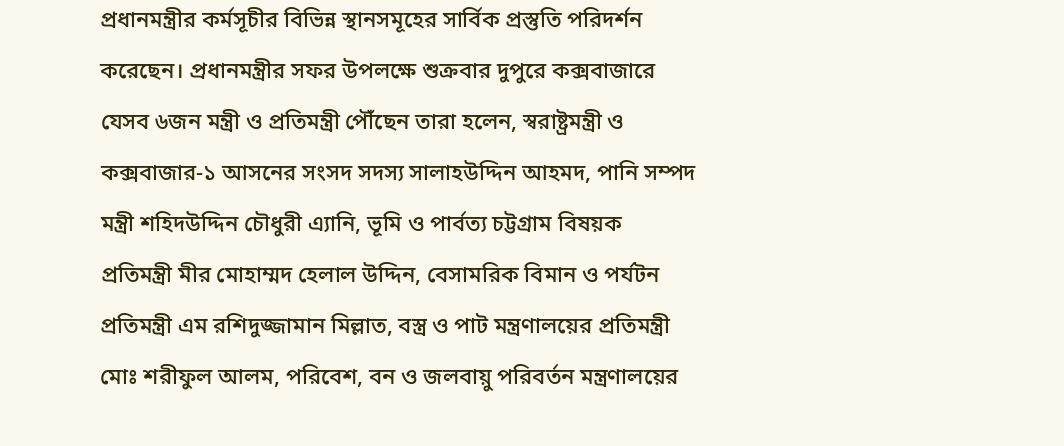প্রধানমন্ত্রীর কর্মসূচীর বিভিন্ন স্থানসমূহের সার্বিক প্রস্তুতি পরিদর্শন করেছেন। প্রধানমন্ত্রীর সফর উপলক্ষে শুক্রবার দুপুরে কক্সবাজারে যেসব ৬জন মন্ত্রী ও প্রতিমন্ত্রী পৌঁছেন তারা হলেন, স্বরাষ্ট্রমন্ত্রী ও কক্সবাজার-১ আসনের সংসদ সদস্য সালাহউদ্দিন আহমদ, পানি সম্পদ মন্ত্রী শহিদউদ্দিন চৌধুরী এ্যানি, ভূমি ও পার্বত্য চট্টগ্রাম বিষয়ক প্রতিমন্ত্রী মীর মোহাম্মদ হেলাল উদ্দিন, বেসামরিক বিমান ও পর্যটন প্রতিমন্ত্রী এম রশিদুজ্জামান মিল্লাত, বস্ত্র ও পাট মন্ত্রণালয়ের প্রতিমন্ত্রী মোঃ শরীফুল আলম, পরিবেশ, বন ও জলবায়ু পরিবর্তন মন্ত্রণালয়ের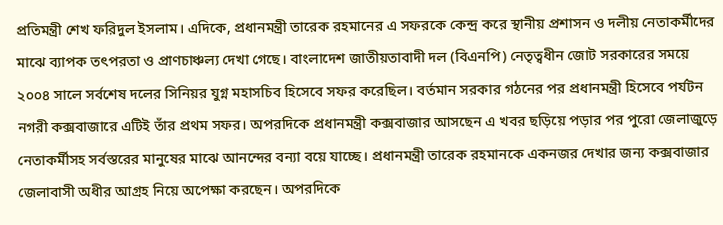প্রতিমন্ত্রী শেখ ফরিদুল ইসলাম। এদিকে, প্রধানমন্ত্রী তারেক রহমানের এ সফরকে কেন্দ্র করে স্থানীয় প্রশাসন ও দলীয় নেতাকর্মীদের মাঝে ব্যাপক তৎপরতা ও প্রাণচাঞ্চল্য দেখা গেছে। বাংলাদেশ জাতীয়তাবাদী দল (বিএনপি) নেতৃত্বধীন জোট সরকারের সময়ে ২০০৪ সালে সর্বশেষ দলের সিনিয়র যুগ্ন মহাসচিব হিসেবে সফর করেছিল। বর্তমান সরকার গঠনের পর প্রধানমন্ত্রী হিসেবে পর্যটন নগরী কক্সবাজারে এটিই তাঁর প্রথম সফর। অপরদিকে প্রধানমন্ত্রী কক্সবাজার আসছেন এ খবর ছড়িয়ে পড়ার পর পুরো জেলাজুড়ে নেতাকর্মীসহ সর্বস্তরের মানুষের মাঝে আনন্দের বন্যা বয়ে যাচ্ছে। প্রধানমন্ত্রী তারেক রহমানকে একনজর দেখার জন্য কক্সবাজার জেলাবাসী অধীর আগ্রহ নিয়ে অপেক্ষা করছেন। অপরদিকে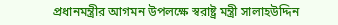প্রধানমন্ত্রীর আগমন উপলক্ষে স্বরাষ্ট্র মন্ত্রী সালাহউদ্দিন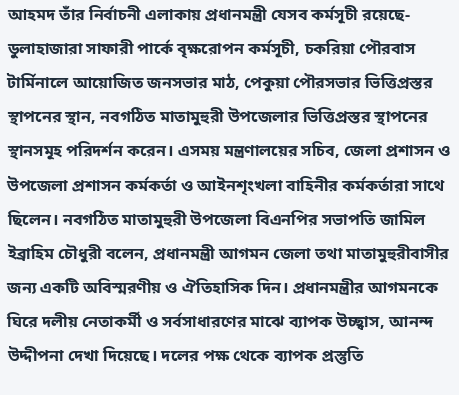আহমদ তাঁর নির্বাচনী এলাকায় প্রধানমন্ত্রী যেসব কর্মসূচী রয়েছে-ডুলাহাজারা সাফারী পার্কে বৃক্ষরোপন কর্মসূচী, চকরিয়া পৌরবাস টার্মিনালে আয়োজিত জনসভার মাঠ, পেকুয়া পৌরসভার ভিত্তিপ্রস্তর স্থাপনের স্থান, নবগঠিত মাতামুহুরী উপজেলার ভিত্তিপ্রস্তর স্থাপনের স্থানসমূহ পরিদর্শন করেন। এসময় মন্ত্রণালয়ের সচিব, জেলা প্রশাসন ও উপজেলা প্রশাসন কর্মকর্তা ও আইনশৃংখলা বাহিনীর কর্মকর্তারা সাথে ছিলেন। নবগঠিত মাতামুহুরী উপজেলা বিএনপির সভাপতি জামিল ইব্রাহিম চৌধুরী বলেন, প্রধানমন্ত্রী আগমন জেলা তথা মাতামুহুরীবাসীর জন্য একটি অবিস্মরণীয় ও ঐতিহাসিক দিন। প্রধানমন্ত্রীর আগমনকে ঘিরে দলীয় নেতাকর্মী ও সর্বসাধারণের মাঝে ব্যাপক উচ্ছ্বাস, আনন্দ উদ্দীপনা দেখা দিয়েছে। দলের পক্ষ থেকে ব্যাপক প্রস্তুতি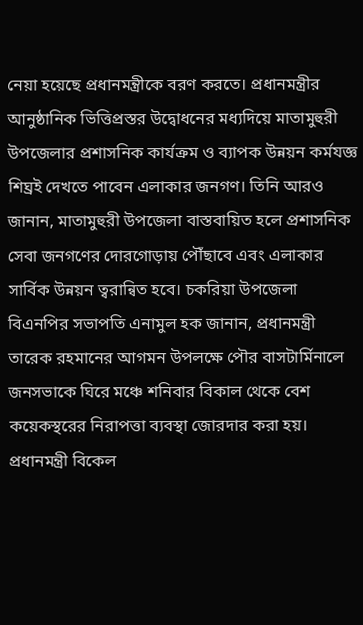নেয়া হয়েছে প্রধানমন্ত্রীকে বরণ করতে। প্রধানমন্ত্রীর আনুষ্ঠানিক ভিত্তিপ্রস্তর উদ্বোধনের মধ্যদিয়ে মাতামুহুরী উপজেলার প্রশাসনিক কার্যক্রম ও ব্যাপক উন্নয়ন কর্মযজ্ঞ শিঘ্রই দেখতে পাবেন এলাকার জনগণ। তিনি আরও জানান, মাতামুহুরী উপজেলা বাস্তবায়িত হলে প্রশাসনিক সেবা জনগণের দোরগোড়ায় পৌঁছাবে এবং এলাকার সার্বিক উন্নয়ন ত্বরান্বিত হবে। চকরিয়া উপজেলা বিএনপির সভাপতি এনামুল হক জানান, প্রধানমন্ত্রী তারেক রহমানের আগমন উপলক্ষে পৌর বাসটার্মিনালে জনসভাকে ঘিরে মঞ্চে শনিবার বিকাল থেকে বেশ কয়েকস্থরের নিরাপত্তা ব্যবস্থা জোরদার করা হয়। প্রধানমন্ত্রী বিকেল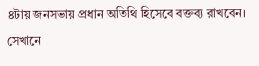৪টায় জনসভায় প্রধান অতিথি হিসেবে বক্তব্য রাখবেন। সেখানে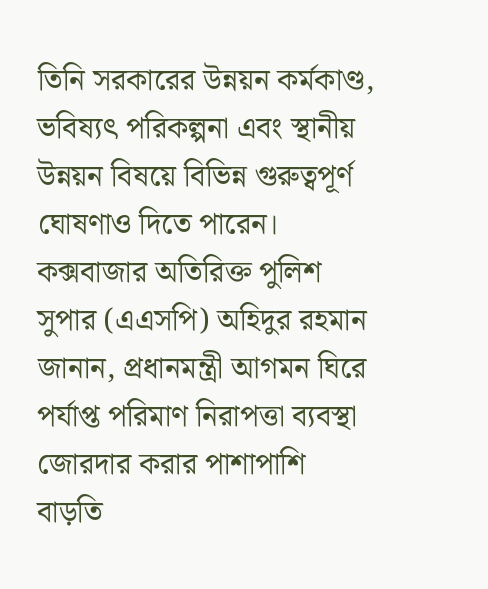তিনি সরকারের উন্নয়ন কর্মকাণ্ড, ভবিষ্যৎ পরিকল্পনা এবং স্থানীয় উন্নয়ন বিষয়ে বিভিন্ন গুরুত্বপূর্ণ ঘোষণাও দিতে পারেন। কক্সবাজার অতিরিক্ত পুলিশ সুপার (এএসপি) অহিদুর রহমান জানান, প্রধানমন্ত্রী আগমন ঘিরে পর্যাপ্ত পরিমাণ নিরাপত্তা ব্যবস্থা জোরদার করার পাশাপাশি বাড়তি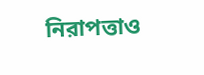নিরাপত্তাও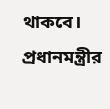থাকবে। প্রধানমন্ত্রীর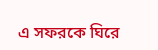এ সফরকে ঘিরে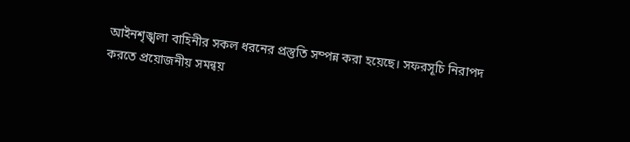আইনশৃঙ্খলা বাহিনীর সকল ধরনের প্রস্তুতি সম্পন্ন করা হয়েছে। সফরসূচি নিরাপদ করতে প্রয়োজনীয় সমন্বয়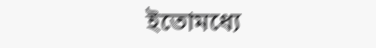ইতোমধ্যে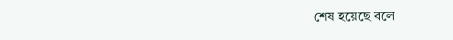শেষ হয়েছে বলে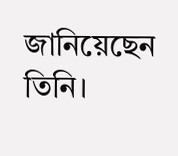জানিয়েছেন তিনি।